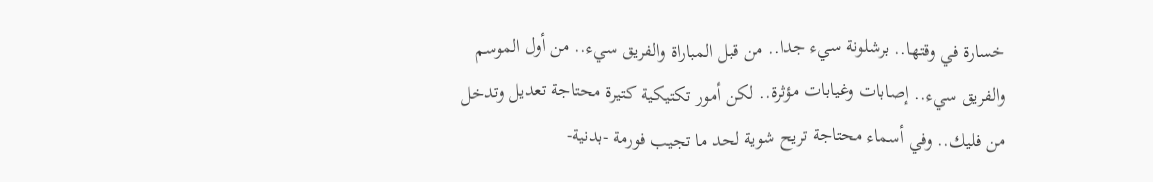خسارة في وقتها.. برشلونة سيء جدا.. من قبل المباراة والفريق سيء.. من أول الموسم والفريق سيء.. إصابات وغيابات مؤثرة.. لكن أمور تكتيكية كتيرة محتاجة تعديل وتدخل من فليك.. وفي أسماء محتاجة تريح شوية لحد ما تجيب فورمة -بدنية-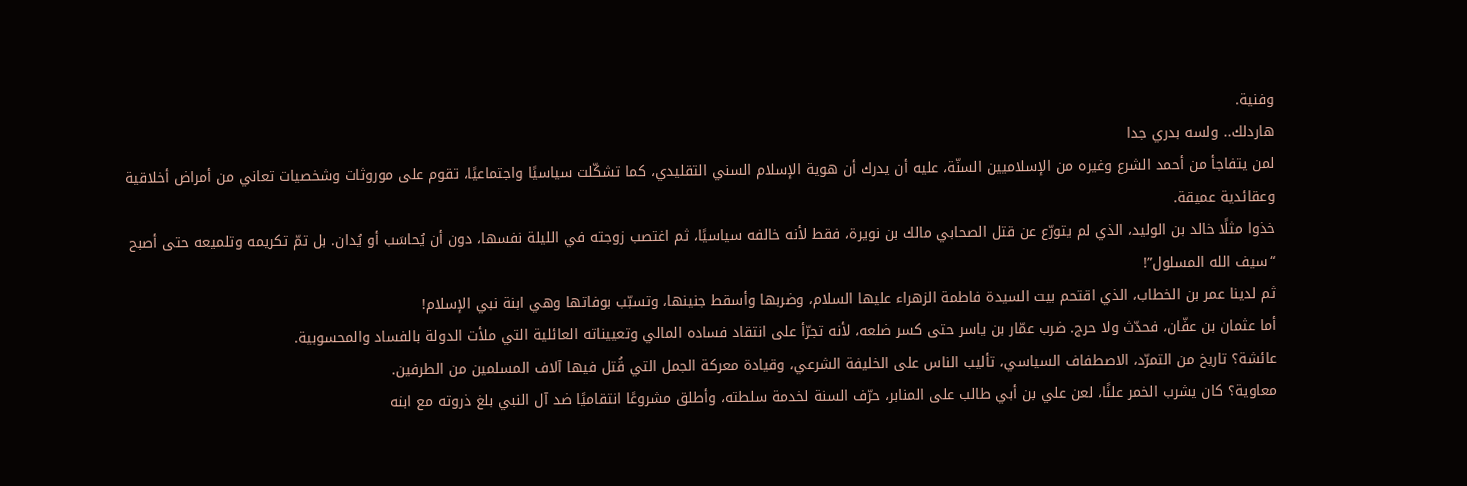وفنية.
هاردلك.. ولسه بدري جدا
لمن يتفاجأ من أحمد الشرع وغيره من الإسلاميين السنّة، عليه أن يدرك أن هوية الإسلام السني التقليدي، كما تشكّلت سياسيًا واجتماعيًا، تقوم على موروثات وشخصيات تعاني من أمراض أخلاقية وعقائدية عميقة.
خذوا مثلًا خالد بن الوليد، الذي لم يتورّع عن قتل الصحابي مالك بن نويرة، فقط لأنه خالفه سياسيًا، ثم اغتصب زوجته في الليلة نفسها، دون أن يُحاسَب أو يُدان. بل تمّ تكريمه وتلميعه حتى أصبح “سيف الله المسلول”!
ثم لدينا عمر بن الخطاب، الذي اقتحم بيت السيدة فاطمة الزهراء عليها السلام، وضربها وأسقط جنينها، وتسبّب بوفاتها وهي ابنة نبي الإسلام!
أما عثمان بن عفّان، فحدّث ولا حرج. ضرب عمّار بن ياسر حتى كسر ضلعه، لأنه تجرّأ على انتقاد فساده المالي وتعييناته العائلية التي ملأت الدولة بالفساد والمحسوبية.
عائشة؟ تاريخ من التمرّد، الاصطفاف السياسي، تأليب الناس على الخليفة الشرعي، وقيادة معركة الجمل التي قُتل فيها آلاف المسلمين من الطرفين.
معاوية؟ كان يشرب الخمر علنًا، لعن علي بن أبي طالب على المنابر، حرّف السنة لخدمة سلطته، وأطلق مشروعًا انتقاميًا ضد آل النبي بلغ ذروته مع ابنه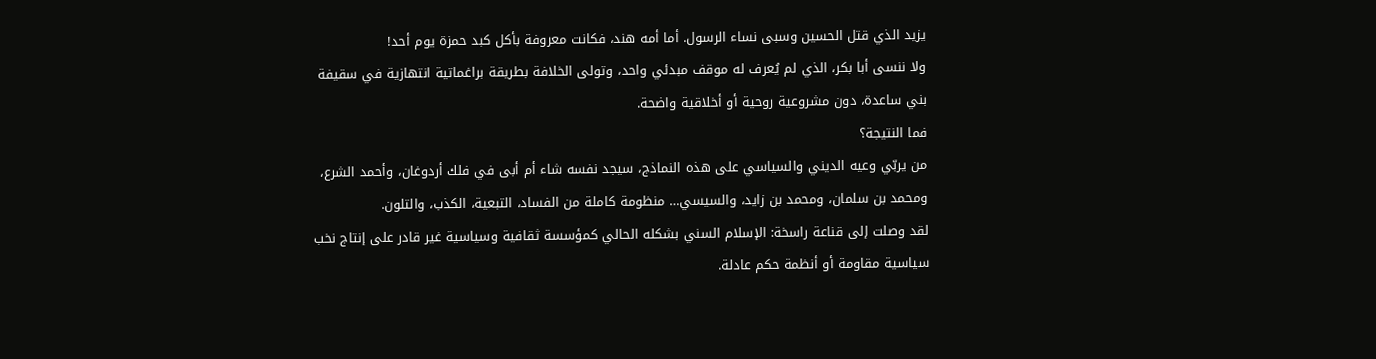يزيد الذي قتل الحسين وسبى نساء الرسول. أما أمه هند، فكانت معروفة بأكل كبد حمزة يوم أحد!
ولا ننسى أبا بكر، الذي لم يُعرف له موقف مبدئي واحد، وتولى الخلافة بطريقة براغماتية انتهازية في سقيفة بني ساعدة، دون مشروعية روحية أو أخلاقية واضحة.
فما النتيجة؟
من يربّي وعيه الديني والسياسي على هذه النماذج، سيجد نفسه شاء أم أبى في فلك أردوغان، وأحمد الشرع، ومحمد بن سلمان، ومحمد بن زايد، والسيسي… منظومة كاملة من الفساد، التبعية، الكذب، والتلون.
لقد وصلت إلى قناعة راسخة: الإسلام السني بشكله الحالي كمؤسسة ثقافية وسياسية غير قادر على إنتاج نخب سياسية مقاومة أو أنظمة حكم عادلة.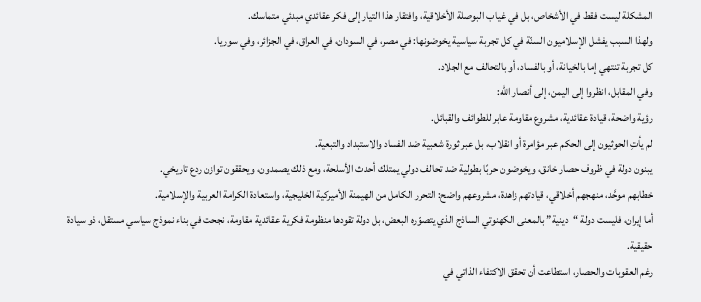المشكلة ليست فقط في الأشخاص، بل في غياب البوصلة الأخلاقية، وافتقار هذا التيار إلى فكر عقائدي مبدئي متماسك.
ولهذا السبب يفشل الإسلاميون السنّة في كل تجربة سياسية يخوضونها: في مصر، في السودان، في العراق، في الجزائر، وفي سوريا.
كل تجربة تنتهي إما بالخيانة، أو بالفساد، أو بالتحالف مع الجلاد.
وفي المقابل، انظروا إلى اليمن، إلى أنصار الله:
رؤية واضحة، قيادة عقائدية، مشروع مقاومة عابر للطوائف والقبائل.
لم يأتِ الحوثيون إلى الحكم عبر مؤامرة أو انقلاب، بل عبر ثورة شعبية ضد الفساد والاستبداد والتبعية.
يبنون دولة في ظروف حصار خانق، ويخوضون حربًا بطولية ضد تحالف دولي يمتلك أحدث الأسلحة، ومع ذلك يصمدون، ويحققون توازن ردع تاريخي.
خطابهم موحَّد، منهجهم أخلاقي، قيادتهم زاهدة، مشروعهم واضح: التحرر الكامل من الهيمنة الأميركية الخليجية، واستعادة الكرامة العربية والإسلامية.
أما إيران، فليست دولة “دينية” بالمعنى الكهنوتي الساذج الذي يتصوّره البعض، بل دولة تقودها منظومة فكرية عقائدية مقاومة، نجحت في بناء نموذج سياسي مستقل، ذو سيادة حقيقية.
رغم العقوبات والحصار، استطاعت أن تحقق الاكتفاء الذاتي في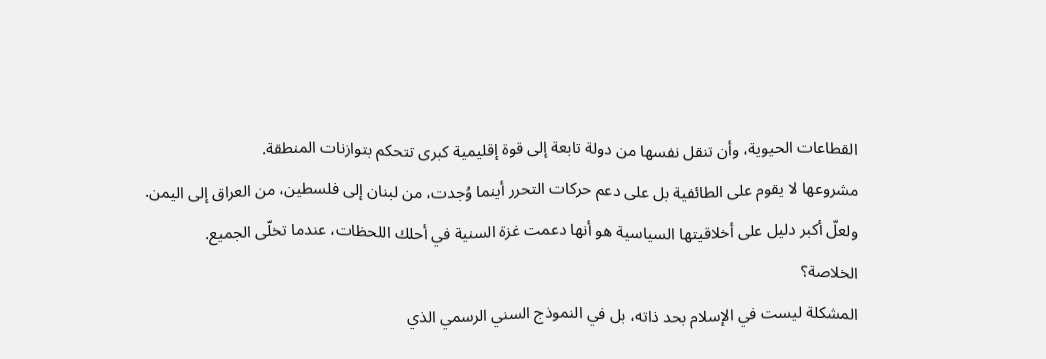القطاعات الحيوية، وأن تنقل نفسها من دولة تابعة إلى قوة إقليمية كبرى تتحكم بتوازنات المنطقة.
مشروعها لا يقوم على الطائفية بل على دعم حركات التحرر أينما وُجدت، من لبنان إلى فلسطين، من العراق إلى اليمن.
ولعلّ أكبر دليل على أخلاقيتها السياسية هو أنها دعمت غزة السنية في أحلك اللحظات، عندما تخلّى الجميع.
الخلاصة؟
المشكلة ليست في الإسلام بحد ذاته، بل في النموذج السني الرسمي الذي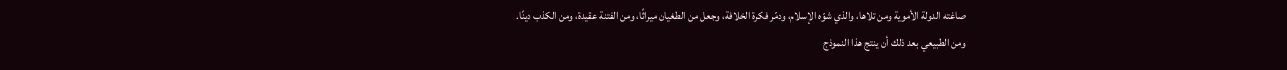صاغته الدولة الأموية ومن تلاها، والذي شوّه الإسلام، ودمّر فكرة الخلافة، وجعل من الطغيان ميراثًا، ومن الفتنة عقيدة، ومن الكذب دينًا.
ومن الطبيعي بعد ذلك أن ينتج هذا النموذج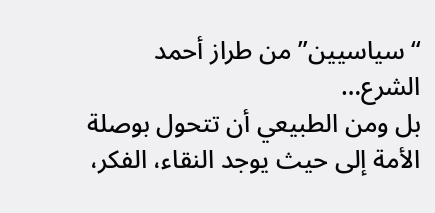“سياسيين” من طراز أحمد الشرع…
بل ومن الطبيعي أن تتحول بوصلة الأمة إلى حيث يوجد النقاء، الفكر،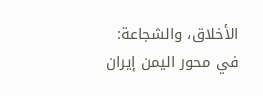الأخلاق، والشجاعة: في محور اليمن إيران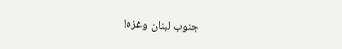جنوب لبنان وغزه!